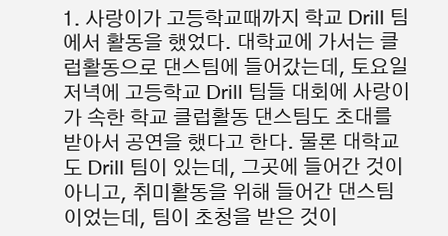1. 사랑이가 고등학교때까지 학교 Drill 팀에서 활동을 했었다. 대학교에 가서는 클럽활동으로 댄스팀에 들어갔는데, 토요일 저녁에 고등학교 Drill 팀들 대회에 사랑이가 속한 학교 클럽활동 댄스팀도 초대를 받아서 공연을 했다고 한다. 물론 대학교도 Drill 팀이 있는데, 그곳에 들어간 것이 아니고, 취미활동을 위해 들어간 댄스팀이었는데, 팀이 초청을 받은 것이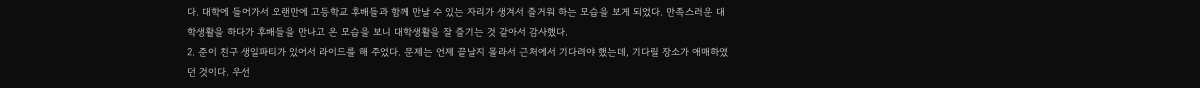다. 대학에 들어가서 오랜만에 고등학교 후배들과 함께 만날 수 있는 자리가 생겨서 즐거워 하는 모습을 보게 되었다. 만족스러운 대학생활을 하다가 후배들을 만나고 온 모습을 보니 대학생활을 잘 즐기는 것 같아서 감사했다.
2. 준이 친구 생일파티가 있어서 라이드를 해 주었다. 문제는 언제 끝날지 몰라서 근처에서 기다려야 했는데, 기다릴 장소가 애매하였던 것이다. 우선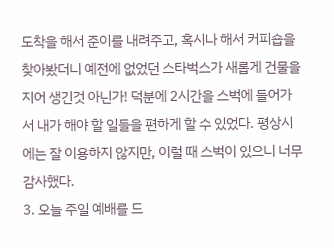도착을 해서 준이를 내려주고, 혹시나 해서 커피숍을 찾아봤더니 예전에 없었던 스타벅스가 새롭게 건물을 지어 생긴것 아닌가! 덕분에 2시간을 스벅에 들어가서 내가 해야 할 일들을 편하게 할 수 있었다. 평상시에는 잘 이용하지 않지만, 이럴 때 스벅이 있으니 너무 감사했다.
3. 오늘 주일 예배를 드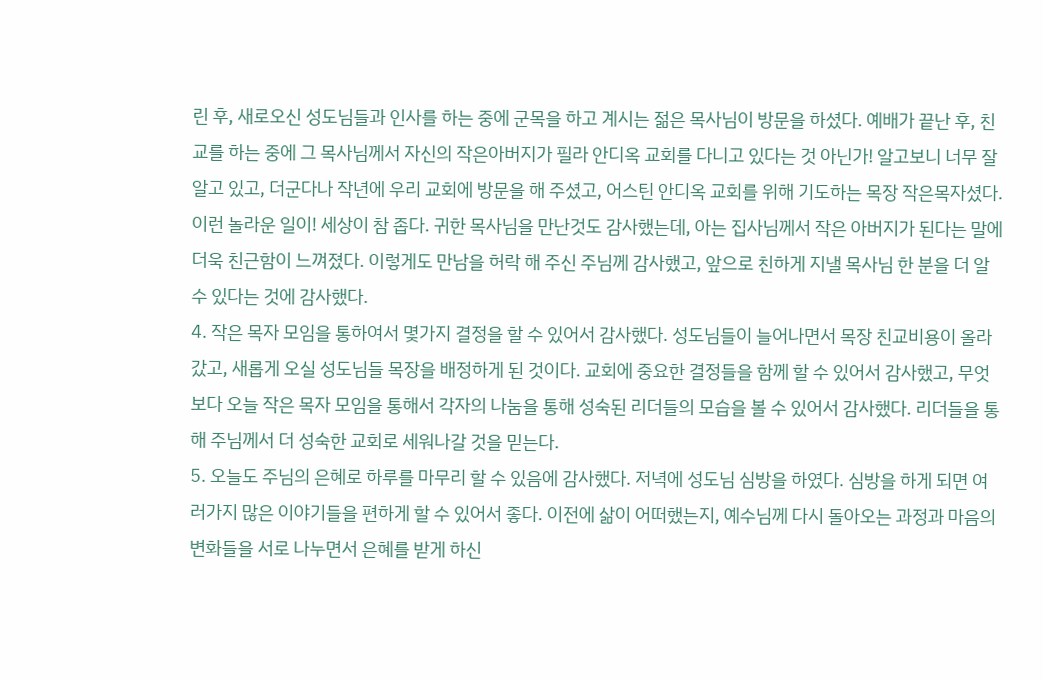린 후, 새로오신 성도님들과 인사를 하는 중에 군목을 하고 계시는 젊은 목사님이 방문을 하셨다. 예배가 끝난 후, 친교를 하는 중에 그 목사님께서 자신의 작은아버지가 필라 안디옥 교회를 다니고 있다는 것 아닌가! 알고보니 너무 잘 알고 있고, 더군다나 작년에 우리 교회에 방문을 해 주셨고, 어스틴 안디옥 교회를 위해 기도하는 목장 작은목자셨다. 이런 놀라운 일이! 세상이 참 좁다. 귀한 목사님을 만난것도 감사했는데, 아는 집사님께서 작은 아버지가 된다는 말에 더욱 친근함이 느껴졌다. 이렇게도 만남을 허락 해 주신 주님께 감사했고, 앞으로 친하게 지낼 목사님 한 분을 더 알 수 있다는 것에 감사했다.
4. 작은 목자 모임을 통하여서 몇가지 결정을 할 수 있어서 감사했다. 성도님들이 늘어나면서 목장 친교비용이 올라갔고, 새롭게 오실 성도님들 목장을 배정하게 된 것이다. 교회에 중요한 결정들을 함께 할 수 있어서 감사했고, 무엇보다 오늘 작은 목자 모임을 통해서 각자의 나눔을 통해 성숙된 리더들의 모습을 볼 수 있어서 감사했다. 리더들을 통해 주님께서 더 성숙한 교회로 세워나갈 것을 믿는다.
5. 오늘도 주님의 은혜로 하루를 마무리 할 수 있음에 감사했다. 저녁에 성도님 심방을 하였다. 심방을 하게 되면 여러가지 많은 이야기들을 편하게 할 수 있어서 좋다. 이전에 삶이 어떠했는지, 예수님께 다시 돌아오는 과정과 마음의 변화들을 서로 나누면서 은혜를 받게 하신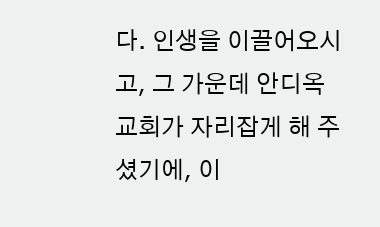다. 인생을 이끌어오시고, 그 가운데 안디옥 교회가 자리잡게 해 주셨기에, 이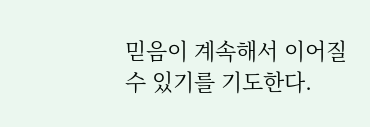믿음이 계속해서 이어질 수 있기를 기도한다.